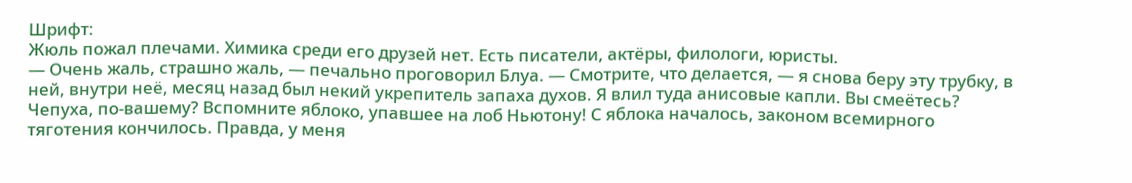Шрифт:
Жюль пожал плечами. Химика среди его друзей нет. Есть писатели, актёры, филологи, юристы.
— Очень жаль, страшно жаль, — печально проговорил Блуа. — Смотрите, что делается, — я снова беру эту трубку, в ней, внутри неё, месяц назад был некий укрепитель запаха духов. Я влил туда анисовые капли. Вы смеётесь? Чепуха, по-вашему? Вспомните яблоко, упавшее на лоб Ньютону! С яблока началось, законом всемирного тяготения кончилось. Правда, у меня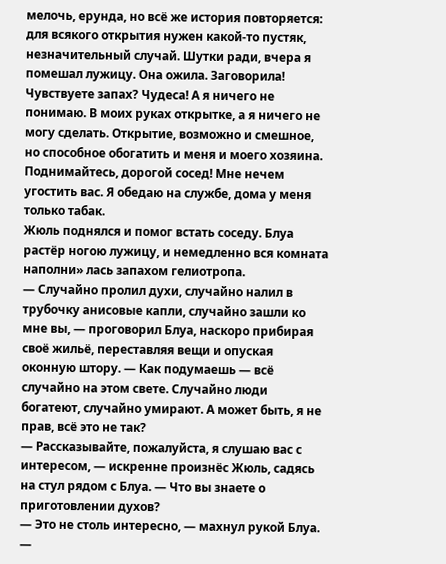мелочь, ерунда, но всё же история повторяется: для всякого открытия нужен какой-то пустяк, незначительный случай. Шутки ради, вчера я помешал лужицу. Она ожила. Заговорила! Чувствуете запах? Чудеса! А я ничего не понимаю. В моих руках открытке, а я ничего не могу сделать. Открытие, возможно и смешное, но способное обогатить и меня и моего хозяина. Поднимайтесь, дорогой сосед! Мне нечем угостить вас. Я обедаю на службе, дома у меня только табак.
Жюль поднялся и помог встать соседу. Блуа растёр ногою лужицу, и немедленно вся комната наполни» лась запахом гелиотропа.
— Случайно пролил духи, случайно налил в трубочку анисовые капли, случайно зашли ко мне вы, — проговорил Блуа, наскоро прибирая своё жильё, переставляя вещи и опуская оконную штору. — Как подумаешь — всё случайно на этом свете. Случайно люди богатеют, случайно умирают. А может быть, я не прав, всё это не так?
— Рассказывайте, пожалуйста, я слушаю вас с интересом, — искренне произнёс Жюль, садясь на стул рядом с Блуа. — Что вы знаете о приготовлении духов?
— Это не столь интересно, — махнул рукой Блуа. —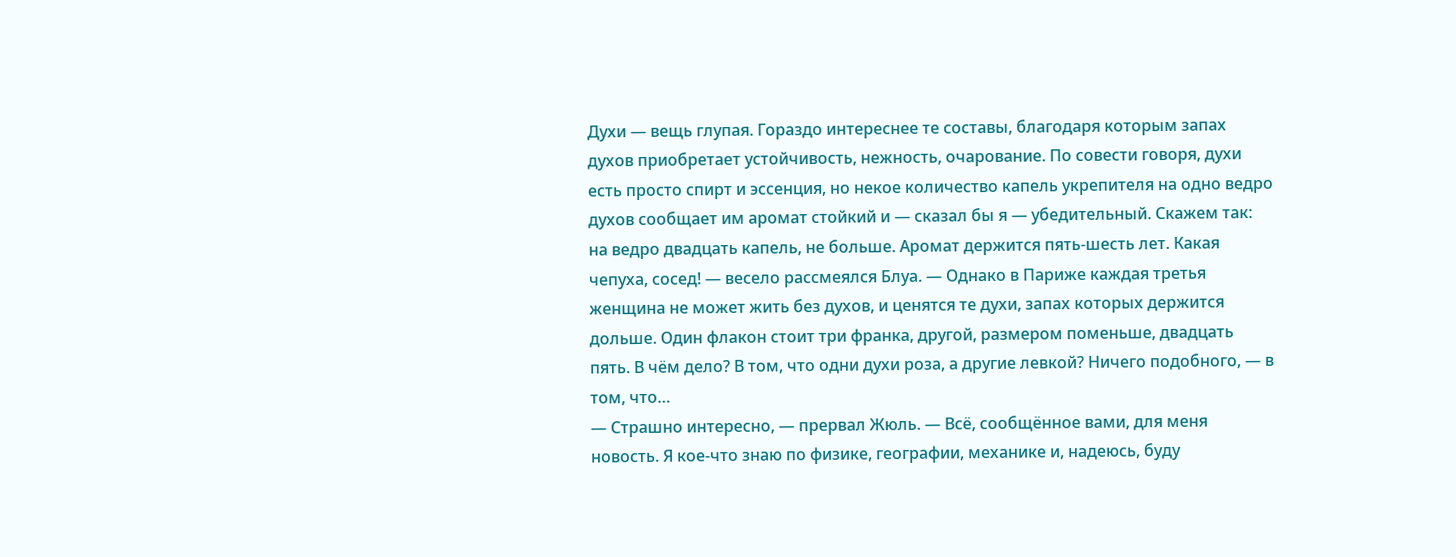Духи — вещь глупая. Гораздо интереснее те составы, благодаря которым запах духов приобретает устойчивость, нежность, очарование. По совести говоря, духи есть просто спирт и эссенция, но некое количество капель укрепителя на одно ведро духов сообщает им аромат стойкий и — сказал бы я — убедительный. Скажем так: на ведро двадцать капель, не больше. Аромат держится пять-шесть лет. Какая чепуха, сосед! — весело рассмеялся Блуа. — Однако в Париже каждая третья женщина не может жить без духов, и ценятся те духи, запах которых держится дольше. Один флакон стоит три франка, другой, размером поменьше, двадцать пять. В чём дело? В том, что одни духи роза, а другие левкой? Ничего подобного, — в том, что…
— Страшно интересно, — прервал Жюль. — Всё, сообщённое вами, для меня новость. Я кое-что знаю по физике, географии, механике и, надеюсь, буду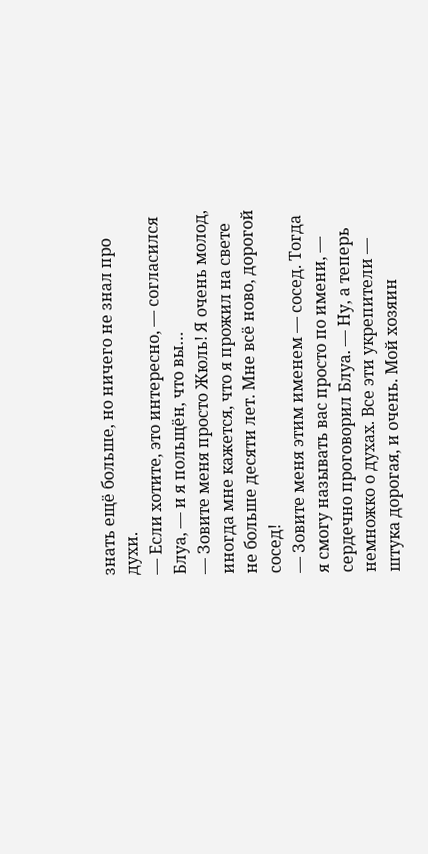знать ещё больше, но ничего не знал про духи.
— Если хотите, это интересно, — согласился Блуа, — и я польщён, что вы…
— Зовите меня просто Жюль! Я очень молод, иногда мне кажется, что я прожил на свете не больше десяти лет. Мне всё ново, дорогой сосед!
— Зовите меня этим именем — сосед. Тогда я смогу называть вас просто по имени, — сердечно проговорил Блуа. — Ну, а теперь немножко о духах. Все эти укрепители — штука дорогая, и очень. Мой хозяин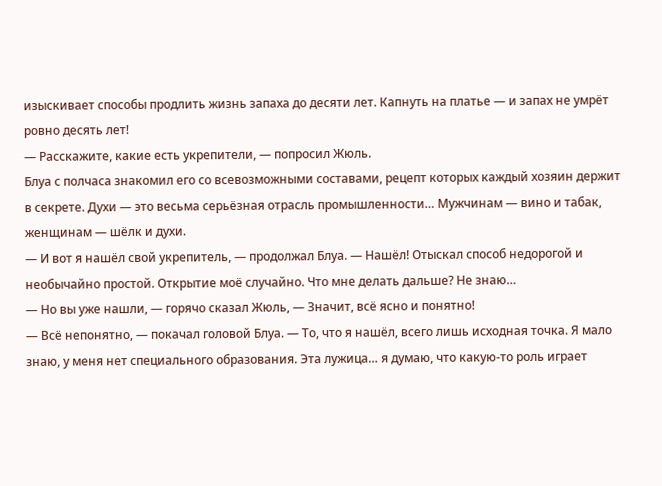изыскивает способы продлить жизнь запаха до десяти лет. Капнуть на платье — и запах не умрёт ровно десять лет!
— Расскажите, какие есть укрепители, — попросил Жюль.
Блуа с полчаса знакомил его со всевозможными составами, рецепт которых каждый хозяин держит в секрете. Духи — это весьма серьёзная отрасль промышленности… Мужчинам — вино и табак, женщинам — шёлк и духи.
— И вот я нашёл свой укрепитель, — продолжал Блуа. — Нашёл! Отыскал способ недорогой и необычайно простой. Открытие моё случайно. Что мне делать дальше? Не знаю…
— Но вы уже нашли, — горячо сказал Жюль, — Значит, всё ясно и понятно!
— Всё непонятно, — покачал головой Блуа. — То, что я нашёл, всего лишь исходная точка. Я мало знаю, у меня нет специального образования. Эта лужица… я думаю, что какую-то роль играет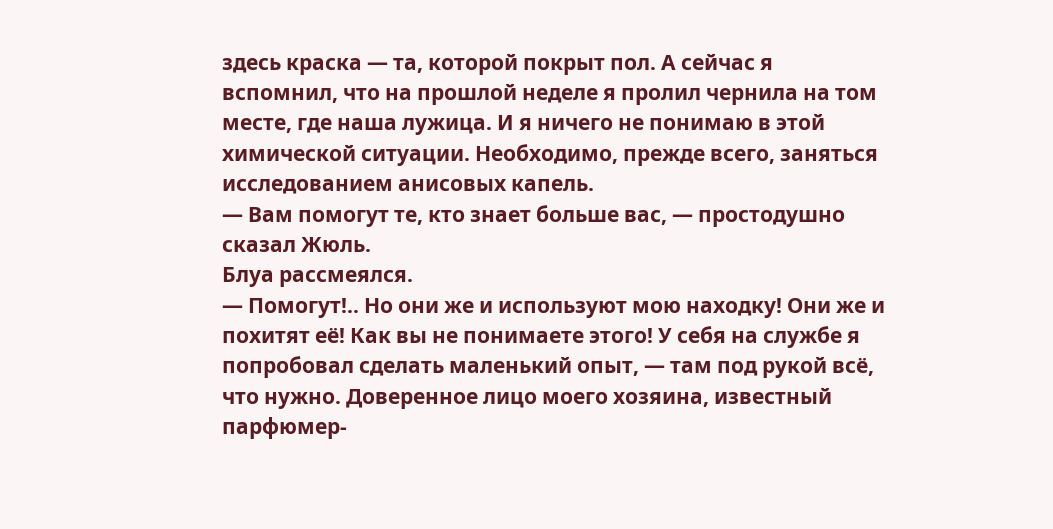здесь краска — та, которой покрыт пол. А сейчас я вспомнил, что на прошлой неделе я пролил чернила на том месте, где наша лужица. И я ничего не понимаю в этой химической ситуации. Необходимо, прежде всего, заняться исследованием анисовых капель.
— Вам помогут те, кто знает больше вас, — простодушно сказал Жюль.
Блуа рассмеялся.
— Помогут!.. Но они же и используют мою находку! Они же и похитят её! Как вы не понимаете этого! У себя на службе я попробовал сделать маленький опыт, — там под рукой всё, что нужно. Доверенное лицо моего хозяина, известный парфюмер-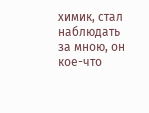химик, стал наблюдать за мною, он кое-что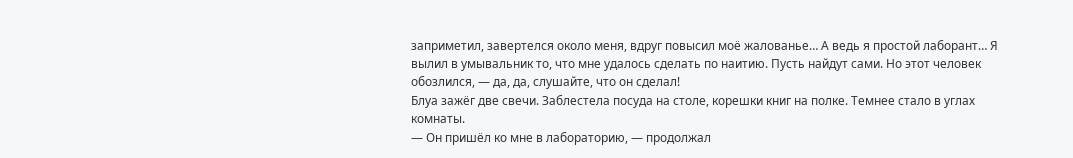заприметил, завертелся около меня, вдруг повысил моё жалованье… А ведь я простой лаборант… Я вылил в умывальник то, что мне удалось сделать по наитию. Пусть найдут сами. Но этот человек обозлился, — да, да, слушайте, что он сделал!
Блуа зажёг две свечи. Заблестела посуда на столе, корешки книг на полке. Темнее стало в углах комнаты.
— Он пришёл ко мне в лабораторию, — продолжал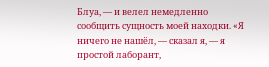Блуа, — и велел немедленно сообщить сущность моей находки. «Я ничего не нашёл, — сказал я, — я простой лаборант,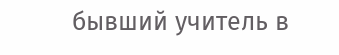бывший учитель в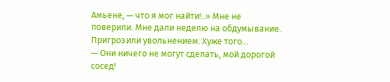Амьене, — что я мог найти!..» Мне не поверили. Мне дали неделю на обдумывание. Пригрозили увольнением. Хуже того…
— Они ничего не могут сделать, мой дорогой сосед!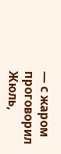— с жаром проговорил Жюль,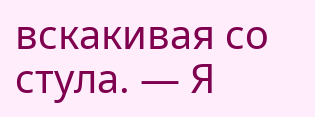вскакивая со стула. — Я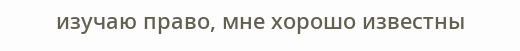изучаю право, мне хорошо известны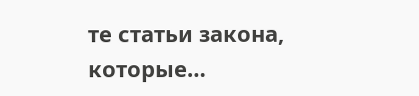те статьи закона, которые…